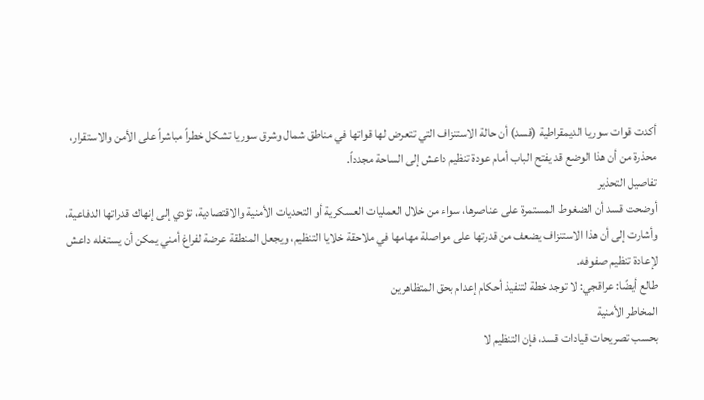أكدت قوات سوريا الديمقراطية (قسد) أن حالة الاستنزاف التي تتعرض لها قواتها في مناطق شمال وشرق سوريا تشكل خطراً مباشراً على الأمن والاستقرار، محذرة من أن هذا الوضع قد يفتح الباب أمام عودة تنظيم داعش إلى الساحة مجدداً.
تفاصيل التحذير
أوضحت قسد أن الضغوط المستمرة على عناصرها، سواء من خلال العمليات العسكرية أو التحديات الأمنية والاقتصادية، تؤدي إلى إنهاك قدراتها الدفاعية، وأشارت إلى أن هذا الاستنزاف يضعف من قدرتها على مواصلة مهامها في ملاحقة خلايا التنظيم، ويجعل المنطقة عرضة لفراغ أمني يمكن أن يستغله داعش لإعادة تنظيم صفوفه.
طالع أيضًا: عراقجي: لا توجد خطة لتنفيذ أحكام إعدام بحق المتظاهرين
المخاطر الأمنية
بحسب تصريحات قيادات قسد، فإن التنظيم لا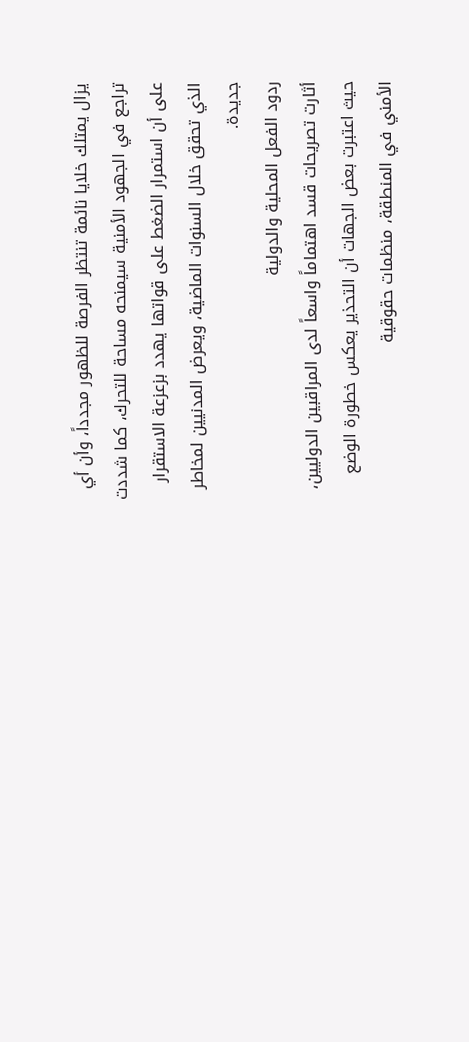يزال يمتلك خلايا نائمة تنتظر الفرصة للظهور مجدداً، وأن أي تراجع في الجهود الأمنية سيمنحه مساحة للتحرك، كما شددت على أن استمرار الضغط على قواتها يهدد بزعزعة الاستقرار الذي تحقق خلال السنوات الماضية، ويعرض المدنيين لمخاطر جديدة.
ردود الفعل المحلية والدولية
أثارت تصريحات قسد اهتماماً واسعاً لدى المراقبين الدوليين، حيث اعتبرت بعض الجهات أن التحذير يعكس خطورة الوضع الأمني في المنطقة، منظمات حقوقية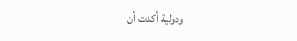ودولية أكدت أن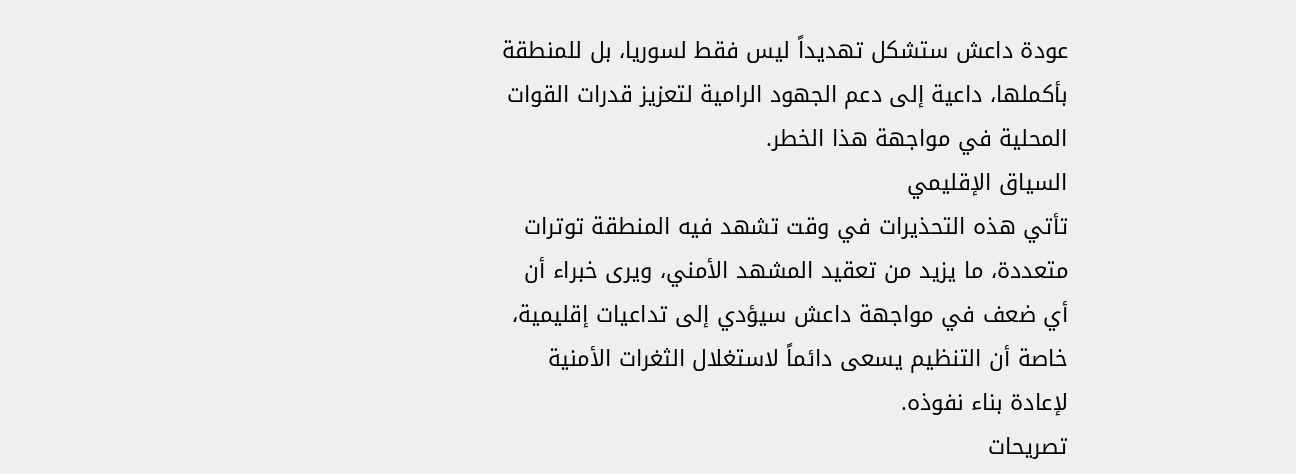عودة داعش ستشكل تهديداً ليس فقط لسوريا، بل للمنطقة بأكملها، داعية إلى دعم الجهود الرامية لتعزيز قدرات القوات المحلية في مواجهة هذا الخطر.
السياق الإقليمي
تأتي هذه التحذيرات في وقت تشهد فيه المنطقة توترات متعددة، ما يزيد من تعقيد المشهد الأمني، ويرى خبراء أن أي ضعف في مواجهة داعش سيؤدي إلى تداعيات إقليمية، خاصة أن التنظيم يسعى دائماً لاستغلال الثغرات الأمنية لإعادة بناء نفوذه.
تصريحات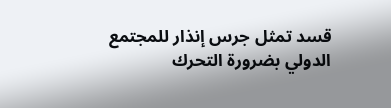قسد تمثل جرس إنذار للمجتمع الدولي بضرورة التحرك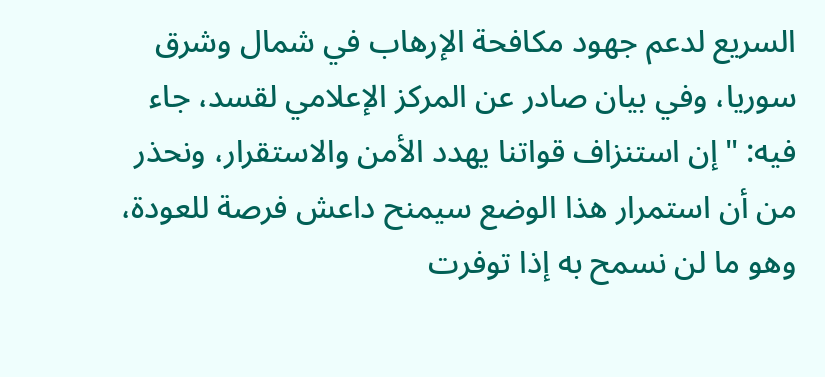السريع لدعم جهود مكافحة الإرهاب في شمال وشرق سوريا، وفي بيان صادر عن المركز الإعلامي لقسد، جاء فيه: "إن استنزاف قواتنا يهدد الأمن والاستقرار، ونحذر من أن استمرار هذا الوضع سيمنح داعش فرصة للعودة، وهو ما لن نسمح به إذا توفرت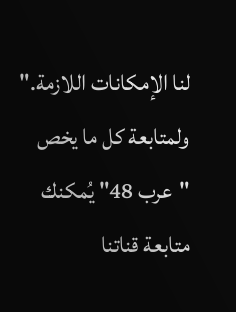لنا الإمكانات اللازمة."
ولمتابعة كل ما يخص "عرب 48" يُمكنك متابعة قناتنا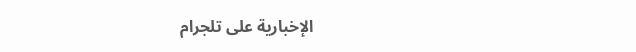الإخبارية على تلجرام